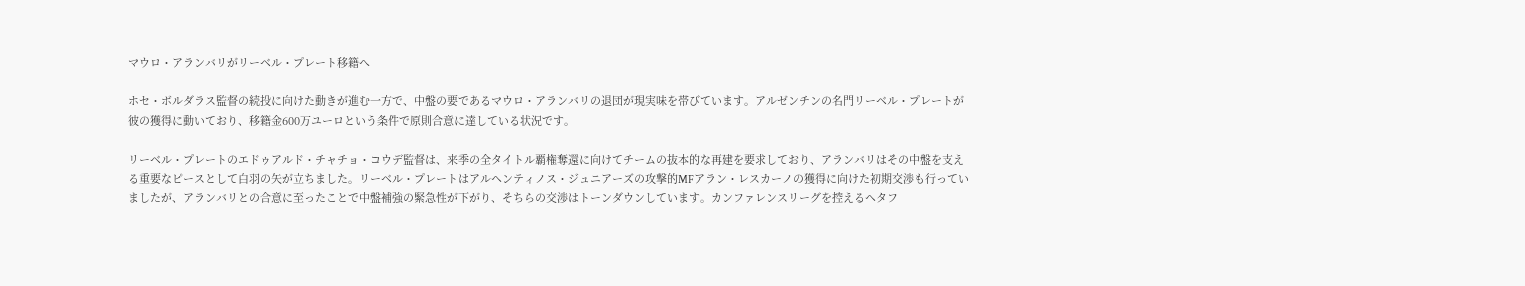マウロ・アランバリがリーベル・プレート移籍へ

ホセ・ボルダラス監督の続投に向けた動きが進む一方で、中盤の要であるマウロ・アランバリの退団が現実味を帯びています。アルゼンチンの名門リーベル・プレートが彼の獲得に動いており、移籍金600万ユーロという条件で原則合意に達している状況です。

リーベル・プレートのエドゥアルド・チャチョ・コウデ監督は、来季の全タイトル覇権奪還に向けてチームの抜本的な再建を要求しており、アランバリはその中盤を支える重要なピースとして白羽の矢が立ちました。リーベル・プレートはアルヘンティノス・ジュニアーズの攻撃的MFアラン・レスカーノの獲得に向けた初期交渉も行っていましたが、アランバリとの合意に至ったことで中盤補強の緊急性が下がり、そちらの交渉はトーンダウンしています。カンファレンスリーグを控えるヘタフ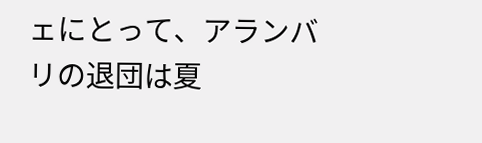ェにとって、アランバリの退団は夏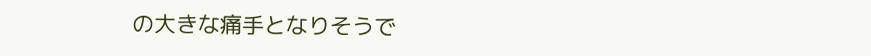の大きな痛手となりそうで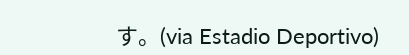す。(via Estadio Deportivo)